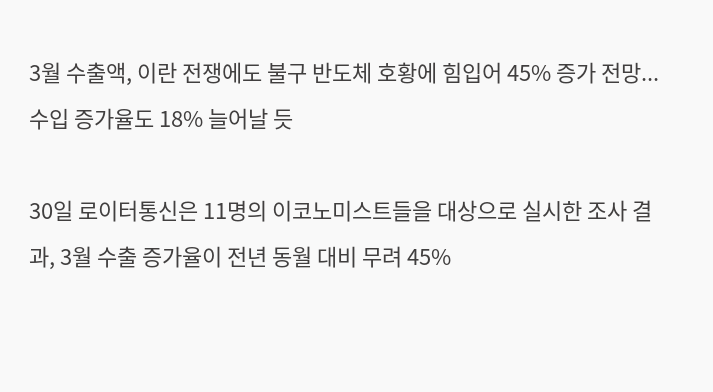3월 수출액, 이란 전쟁에도 불구 반도체 호황에 힘입어 45% 증가 전망...수입 증가율도 18% 늘어날 듯

30일 로이터통신은 11명의 이코노미스트들을 대상으로 실시한 조사 결과, 3월 수출 증가율이 전년 동월 대비 무려 45%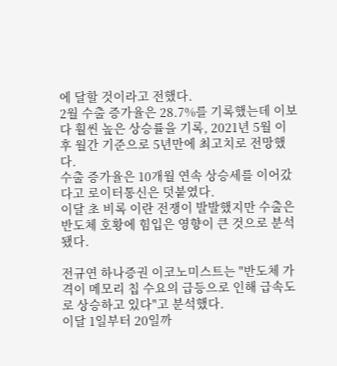에 달할 것이라고 전했다.
2월 수출 증가율은 28.7%를 기록했는데 이보다 훨씬 높은 상승률을 기록, 2021년 5월 이후 월간 기준으로 5년만에 최고치로 전망했다.
수출 증가율은 10개월 연속 상승세를 이어갔다고 로이터통신은 덧붙였다.
이달 초 비록 이란 전쟁이 발발했지만 수출은 반도체 호황에 힘입은 영향이 큰 것으로 분석됐다.

전규연 하나증권 이코노미스트는 "반도체 가격이 메모리 칩 수요의 급등으로 인해 급속도로 상승하고 있다"고 분석했다.
이달 1일부터 20일까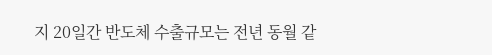지 20일간 반도체 수출규모는 전년 동월 같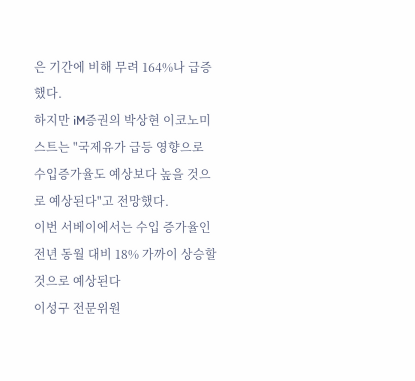은 기간에 비해 무려 164%나 급증했다.
하지만 iM증권의 박상현 이코노미스트는 "국제유가 급등 영향으로 수입증가율도 예상보다 높을 것으로 예상된다"고 전망했다.
이번 서베이에서는 수입 증가율인 전년 동월 대비 18% 가까이 상승할 것으로 예상된다
이성구 전문위원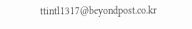ttintl1317@beyondpost.co.kr